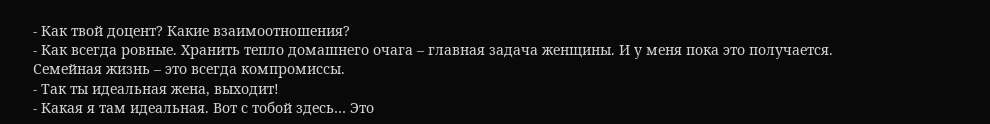- Как твой доцент? Какие взаимоотношения?
- Как всегда ровные. Хранить тепло домашнего очага – главная задача женщины. И у меня пока это получается. Семейная жизнь – это всегда компромиссы.
- Так ты идеальная жена, выходит!
- Какая я там идеальная. Вот с тобой здесь… Это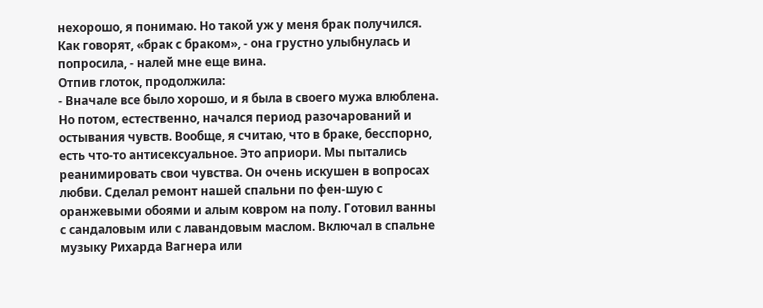нехорошо, я понимаю. Но такой уж у меня брак получился. Как говорят, «брак с браком», - она грустно улыбнулась и попросила, - налей мне еще вина.
Отпив глоток, продолжила:
- Вначале все было хорошо, и я была в своего мужа влюблена. Но потом, естественно, начался период разочарований и остывания чувств. Вообще, я считаю, что в браке, бесспорно, есть что-то антисексуальное. Это априори. Мы пытались реанимировать свои чувства. Он очень искушен в вопросах любви. Сделал ремонт нашей спальни по фен-шую с оранжевыми обоями и алым ковром на полу. Готовил ванны с сандаловым или с лавандовым маслом. Включал в спальне музыку Рихарда Вагнера или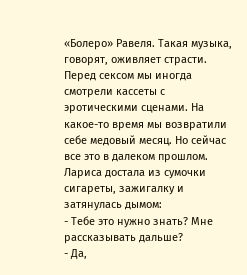«Болеро» Равеля. Такая музыка, говорят, оживляет страсти. Перед сексом мы иногда смотрели кассеты с эротическими сценами. На какое-то время мы возвратили себе медовый месяц. Но сейчас все это в далеком прошлом.
Лариса достала из сумочки сигареты, зажигалку и затянулась дымом:
- Тебе это нужно знать? Мне рассказывать дальше?
- Да,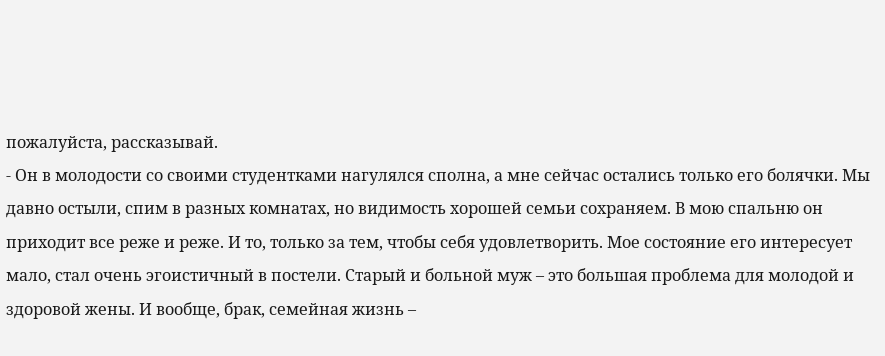пожалуйста, рассказывай.
- Он в молодости со своими студентками нагулялся сполна, а мне сейчас остались только его болячки. Мы давно остыли, спим в разных комнатах, но видимость хорошей семьи сохраняем. В мою спальню он приходит все реже и реже. И то, только за тем, чтобы себя удовлетворить. Мое состояние его интересует мало, стал очень эгоистичный в постели. Старый и больной муж – это большая проблема для молодой и здоровой жены. И вообще, брак, семейная жизнь –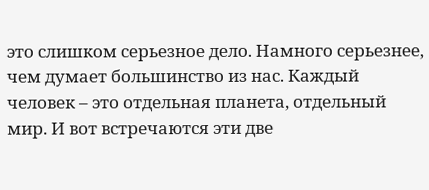это слишком серьезное дело. Намного серьезнее, чем думает большинство из нас. Каждый человек – это отдельная планета, отдельный мир. И вот встречаются эти две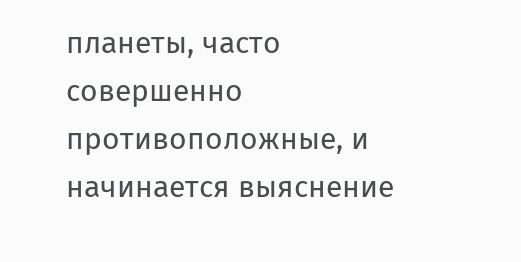планеты, часто совершенно противоположные, и начинается выяснение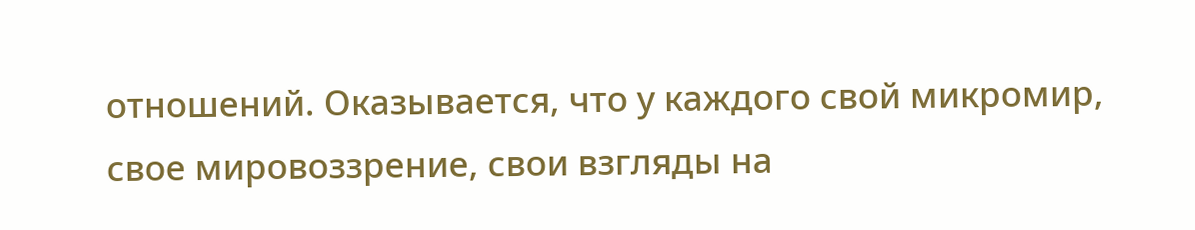отношений. Оказывается, что у каждого свой микромир, свое мировоззрение, свои взгляды на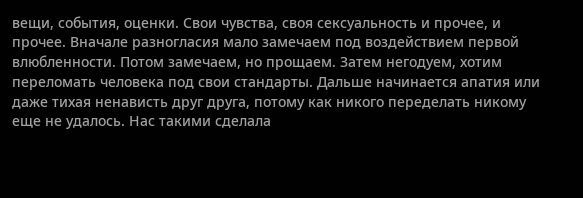вещи, события, оценки. Свои чувства, своя сексуальность и прочее, и прочее. Вначале разногласия мало замечаем под воздействием первой влюбленности. Потом замечаем, но прощаем. Затем негодуем, хотим переломать человека под свои стандарты. Дальше начинается апатия или даже тихая ненависть друг друга, потому как никого переделать никому еще не удалось. Нас такими сделала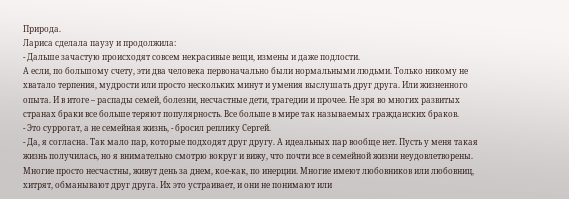Природа.
Лариса сделала паузу и продолжила:
- Дальше зачастую происходят совсем некрасивые вещи, измены и даже подлости.
А если, по большому счету, эти два человека первоначально были нормальными людьми. Только никому не хватало терпения, мудрости или просто нескольких минут и умения выслушать друг друга. Или жизненного опыта. И в итоге – распады семей, болезни, несчастные дети, трагедии и прочее. Не зря во многих развитых странах браки все больше теряют популярность. Все больше в мире так называемых гражданских браков.
- Это суррогат, а не семейная жизнь, - бросил реплику Сергей.
- Да, я согласна. Так мало пар, которые подходят друг другу. А идеальных пар вообще нет. Пусть у меня такая жизнь получилась, но я внимательно смотрю вокруг и вижу, что почти все в семейной жизни неудовлетворены. Многие просто несчастны, живут день за днем, кое-как, по инерции. Многие имеют любовников или любовниц, хитрят, обманывают друг друга. Их это устраивает, и они не понимают или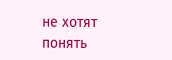не хотят понять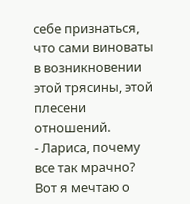себе признаться, что сами виноваты в возникновении этой трясины, этой плесени отношений.
- Лариса, почему все так мрачно? Вот я мечтаю о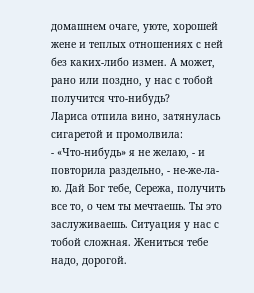домашнем очаге, уюте, хорошей жене и теплых отношениях с ней без каких-либо измен. А может, рано или поздно, у нас с тобой получится что-нибудь?
Лариса отпила вино, затянулась сигаретой и промолвила:
- «Что-нибудь» я не желаю, - и повторила раздельно, - не-же-ла-ю. Дай Бог тебе, Сережа, получить все то, о чем ты мечтаешь. Ты это заслуживаешь. Ситуация у нас с тобой сложная. Жениться тебе надо, дорогой.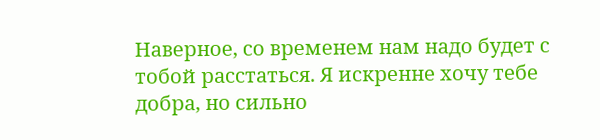Наверное, со временем нам надо будет с тобой расстаться. Я искренне хочу тебе добра, но сильно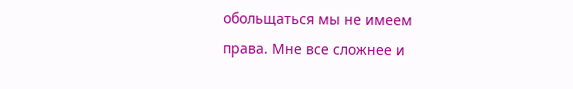обольщаться мы не имеем права. Мне все сложнее и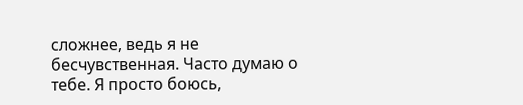сложнее, ведь я не бесчувственная. Часто думаю о тебе. Я просто боюсь,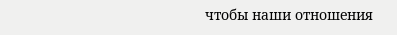чтобы наши отношения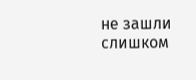не зашли слишком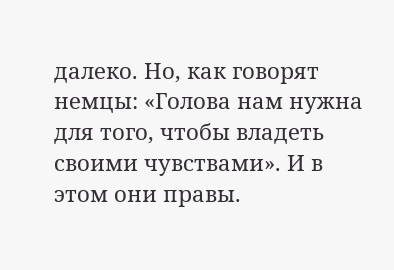далеко. Но, как говорят немцы: «Голова нам нужна для того, чтобы владеть своими чувствами». И в этом они правы.